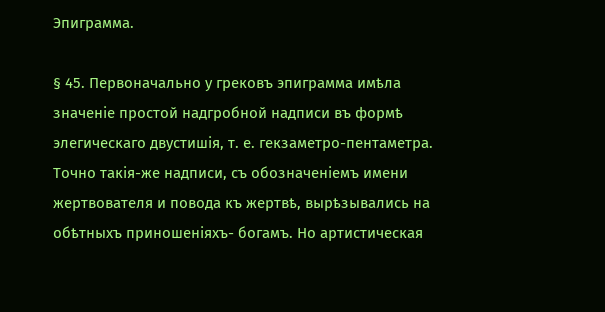Эпиграмма.

§ 45. Первоначально у грековъ эпиграмма имѣла значеніе простой надгробной надписи въ формѣ элегическаго двустишія, т. е. гекзаметро-пентаметра. Точно такія-же надписи, съ обозначеніемъ имени жертвователя и повода къ жертвѣ, вырѣзывались на обѣтныхъ приношеніяхъ- богамъ. Но артистическая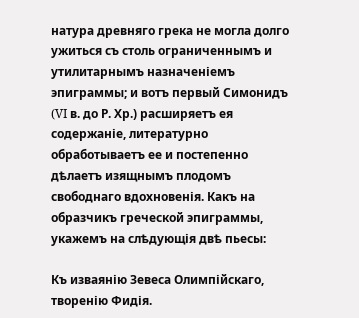натура древняго грека не могла долго ужиться съ столь ограниченнымъ и утилитарнымъ назначеніемъ эпиграммы; и вотъ первый Симонидъ (VI в. до Р. Хр.) расширяетъ ея содержаніе, литературно обработываетъ ее и постепенно дѣлаетъ изящнымъ плодомъ свободнаго вдохновенія. Какъ на образчикъ греческой эпиграммы, укажемъ на слѣдующія двѣ пьесы:

Къ изваянію Зевеса Олимпійскаго, творенію Фидія.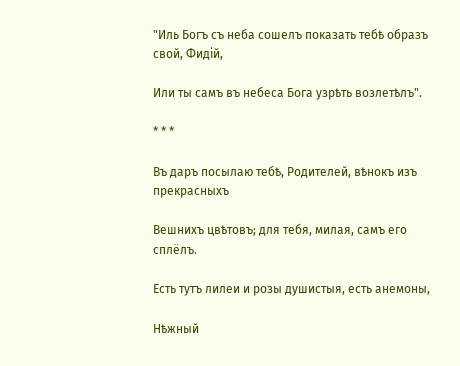"Иль Богъ съ неба сошелъ показать тебѣ образъ свой, Фидій,

Или ты самъ въ небеса Бога узрѣть возлетѣлъ".

* * *

Въ даръ посылаю тебѣ, Родителей, вѣнокъ изъ прекрасныхъ

Вешнихъ цвѣтовъ; для тебя, милая, самъ его сплёлъ.

Есть тутъ лилеи и розы душистыя, есть анемоны,

Нѣжный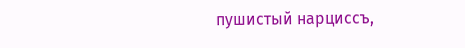пушистый нарциссъ,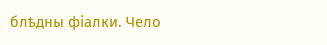блѣдны фіалки. Чело